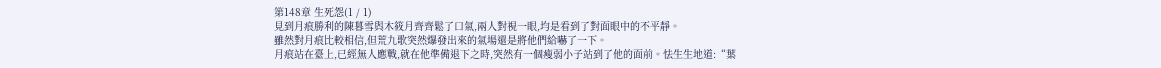第148章 生死怨(1 / 1)
見到月痕勝利的陳暮雪與木筱月齊齊鬆了口氣,兩人對視一眼,均是看到了對面眼中的不平靜。
雖然對月痕比較相信,但荒九歌突然爆發出來的氣場還是將他們給嚇了一下。
月痕站在臺上,已經無人應戰,就在他準備退下之時,突然有一個瘦弱小子站到了他的面前。怯生生地道:“葉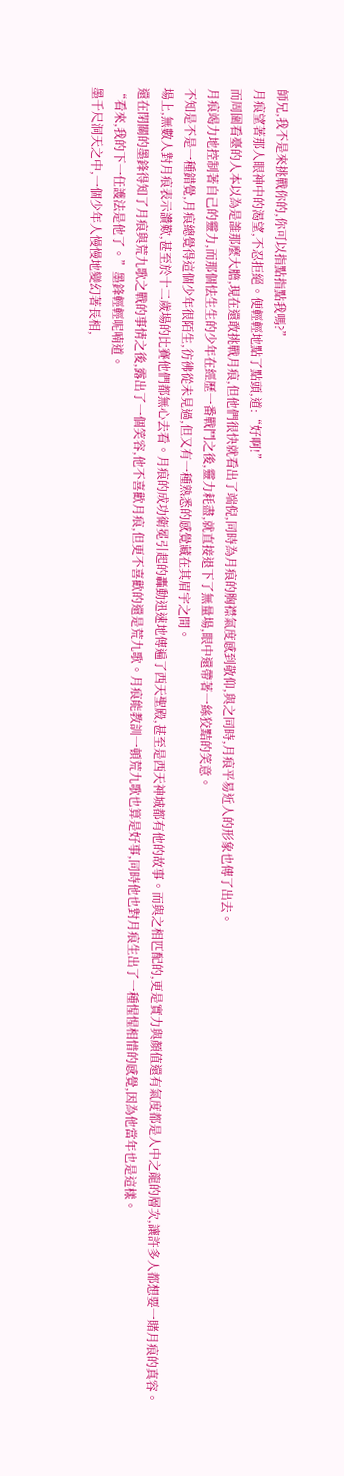師兄,我不是來挑戰你的,你可以指點指點我嗎?”
月痕望著那人眼神中的渴望,不忍拒絕。便輕輕地點了點頭,道:“好啊!”
而周圍看臺的人本以為是誰那麼大膽,現在還敢挑戰月痕,但他們很快就看出了端倪,同時為月痕的胸襟氣度感到敬仰,與之同時,月痕平易近人的形象也傳了出去。
月痕竭力地控制著自己的靈力,而那個怯生生的少年在經歷一番戰鬥之後,靈力耗盡,就直接退下了無量場,眼中還帶著一絲狡黠的笑意。
不知是不是一種錯覺,月痕總覺得這個少年很陌生,彷彿從未見過,但又有一種熟悉的感覺藏在其眉宇之間。
場上,無數人對月痕表示讚歎,甚至於十二歲場的比賽他們都無心去看。月痕的成功衛冕引起的轟動迅速地傳遍了西天聖殿,甚至是西天神城都有他的故事。而與之相匹配的,更是實力與顏值還有氣度都是人中之龍的層次,讓許多人都想要一賭月痕的真容。
還在閉關的墨鋒得知了月痕與荒九歌之戰的事情之後,露出了一個笑容,他不喜歡月痕,但更不喜歡的還是荒九歌。月痕能教訓一頓荒九歌也算是好事,同時他也對月痕生出了一種惺惺相惜的感覺,因為他當年也是這樣。
“看來,我的下一任護法是他了。”墨鋒輕輕呢喃道。
墨千尺洞天之中,一個少年人慢慢地變幻著長相,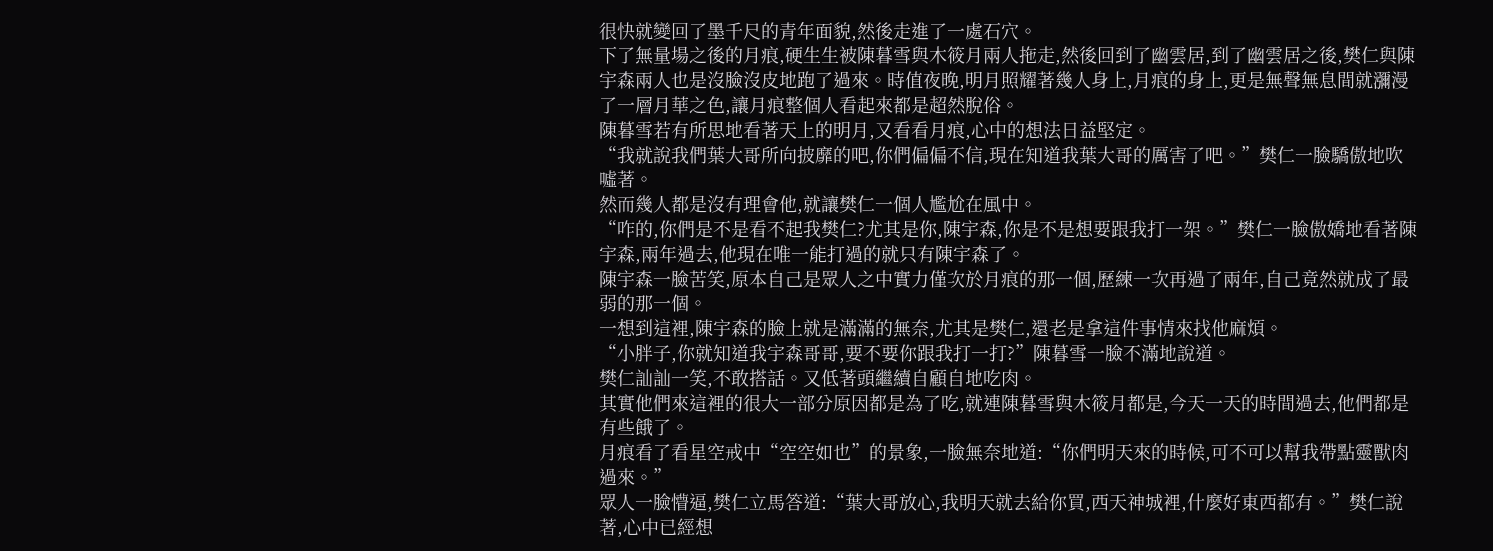很快就變回了墨千尺的青年面貌,然後走進了一處石穴。
下了無量場之後的月痕,硬生生被陳暮雪與木筱月兩人拖走,然後回到了幽雲居,到了幽雲居之後,樊仁與陳宇森兩人也是沒臉沒皮地跑了過來。時值夜晚,明月照耀著幾人身上,月痕的身上,更是無聲無息間就瀰漫了一層月華之色,讓月痕整個人看起來都是超然脫俗。
陳暮雪若有所思地看著天上的明月,又看看月痕,心中的想法日益堅定。
“我就說我們葉大哥所向披靡的吧,你們偏偏不信,現在知道我葉大哥的厲害了吧。”樊仁一臉驕傲地吹噓著。
然而幾人都是沒有理會他,就讓樊仁一個人尷尬在風中。
“咋的,你們是不是看不起我樊仁?尤其是你,陳宇森,你是不是想要跟我打一架。”樊仁一臉傲嬌地看著陳宇森,兩年過去,他現在唯一能打過的就只有陳宇森了。
陳宇森一臉苦笑,原本自己是眾人之中實力僅次於月痕的那一個,歷練一次再過了兩年,自己竟然就成了最弱的那一個。
一想到這裡,陳宇森的臉上就是滿滿的無奈,尤其是樊仁,還老是拿這件事情來找他麻煩。
“小胖子,你就知道我宇森哥哥,要不要你跟我打一打?”陳暮雪一臉不滿地說道。
樊仁訕訕一笑,不敢搭話。又低著頭繼續自顧自地吃肉。
其實他們來這裡的很大一部分原因都是為了吃,就連陳暮雪與木筱月都是,今天一天的時間過去,他們都是有些餓了。
月痕看了看星空戒中“空空如也”的景象,一臉無奈地道:“你們明天來的時候,可不可以幫我帶點靈獸肉過來。”
眾人一臉懵逼,樊仁立馬答道:“葉大哥放心,我明天就去給你買,西天神城裡,什麼好東西都有。”樊仁說著,心中已經想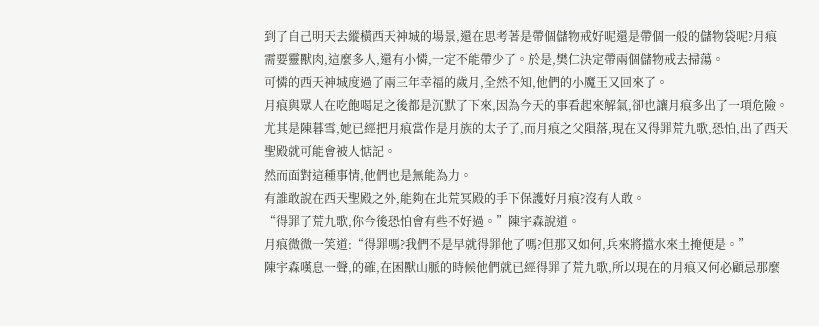到了自己明天去縱橫西天神城的場景,還在思考著是帶個儲物戒好呢還是帶個一般的儲物袋呢?月痕需要靈獸肉,這麼多人,還有小憐,一定不能帶少了。於是,樊仁決定帶兩個儲物戒去掃蕩。
可憐的西天神城度過了兩三年幸福的歲月,全然不知,他們的小魔王又回來了。
月痕與眾人在吃飽喝足之後都是沉默了下來,因為今天的事看起來解氣,卻也讓月痕多出了一項危險。
尤其是陳暮雪,她已經把月痕當作是月族的太子了,而月痕之父隕落,現在又得罪荒九歌,恐怕,出了西天聖殿就可能會被人惦記。
然而面對這種事情,他們也是無能為力。
有誰敢說在西天聖殿之外,能夠在北荒冥殿的手下保護好月痕?沒有人敢。
“得罪了荒九歌,你今後恐怕會有些不好過。”陳宇森說道。
月痕微微一笑道:“得罪嗎?我們不是早就得罪他了嗎?但那又如何,兵來將擋水來土掩便是。”
陳宇森嘆息一聲,的確,在困獸山脈的時候他們就已經得罪了荒九歌,所以現在的月痕又何必顧忌那麼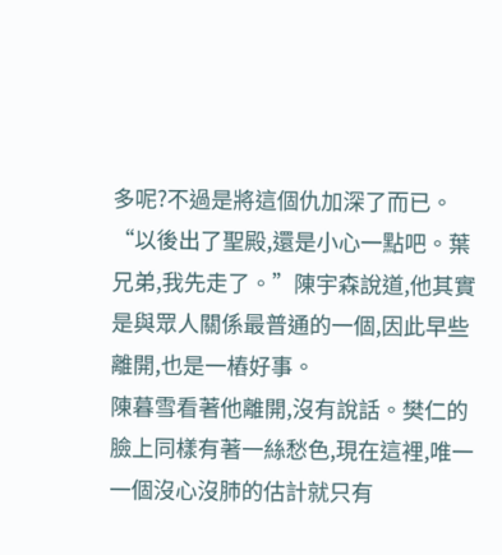多呢?不過是將這個仇加深了而已。
“以後出了聖殿,還是小心一點吧。葉兄弟,我先走了。”陳宇森說道,他其實是與眾人關係最普通的一個,因此早些離開,也是一樁好事。
陳暮雪看著他離開,沒有說話。樊仁的臉上同樣有著一絲愁色,現在這裡,唯一一個沒心沒肺的估計就只有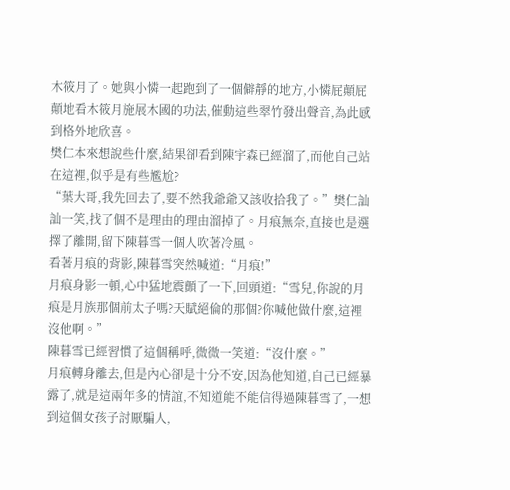木筱月了。她與小憐一起跑到了一個僻靜的地方,小憐屁顛屁顛地看木筱月施展木國的功法,催動這些翠竹發出聲音,為此感到格外地欣喜。
樊仁本來想說些什麼,結果卻看到陳宇森已經溜了,而他自己站在這裡,似乎是有些尷尬?
“葉大哥,我先回去了,要不然我爺爺又該收拾我了。”樊仁訕訕一笑,找了個不是理由的理由溜掉了。月痕無奈,直接也是選擇了離開,留下陳暮雪一個人吹著冷風。
看著月痕的背影,陳暮雪突然喊道:“月痕!”
月痕身影一頓,心中猛地震顫了一下,回頭道:“雪兒,你說的月痕是月族那個前太子嗎?天賦絕倫的那個?你喊他做什麼,這裡沒他啊。”
陳暮雪已經習慣了這個稱呼,微微一笑道:“沒什麼。”
月痕轉身離去,但是內心卻是十分不安,因為他知道,自己已經暴露了,就是這兩年多的情誼,不知道能不能信得過陳暮雪了,一想到這個女孩子討厭騙人,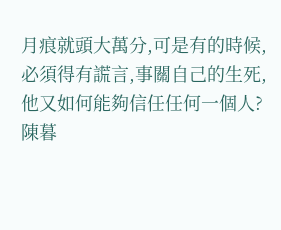月痕就頭大萬分,可是有的時候,必須得有謊言,事關自己的生死,他又如何能夠信任任何一個人?
陳暮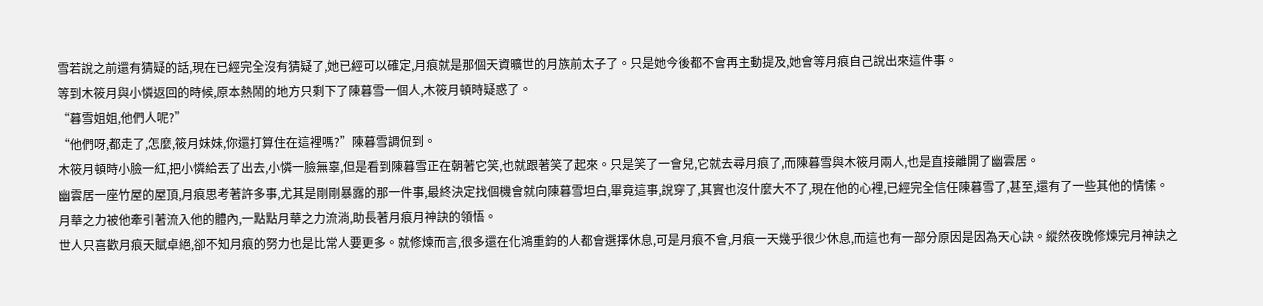雪若說之前還有猜疑的話,現在已經完全沒有猜疑了,她已經可以確定,月痕就是那個天資曠世的月族前太子了。只是她今後都不會再主動提及,她會等月痕自己說出來這件事。
等到木筱月與小憐返回的時候,原本熱鬧的地方只剩下了陳暮雪一個人,木筱月頓時疑惑了。
“暮雪姐姐,他們人呢?”
“他們呀,都走了,怎麼,筱月妹妹,你還打算住在這裡嗎?”陳暮雪調侃到。
木筱月頓時小臉一紅,把小憐給丟了出去,小憐一臉無辜,但是看到陳暮雪正在朝著它笑,也就跟著笑了起來。只是笑了一會兒,它就去尋月痕了,而陳暮雪與木筱月兩人,也是直接離開了幽雲居。
幽雲居一座竹屋的屋頂,月痕思考著許多事,尤其是剛剛暴露的那一件事,最終決定找個機會就向陳暮雪坦白,畢竟這事,說穿了,其實也沒什麼大不了,現在他的心裡,已經完全信任陳暮雪了,甚至,還有了一些其他的情愫。
月華之力被他牽引著流入他的體內,一點點月華之力流淌,助長著月痕月神訣的領悟。
世人只喜歡月痕天賦卓絕,卻不知月痕的努力也是比常人要更多。就修煉而言,很多還在化鴻重鈞的人都會選擇休息,可是月痕不會,月痕一天幾乎很少休息,而這也有一部分原因是因為天心訣。縱然夜晚修煉完月神訣之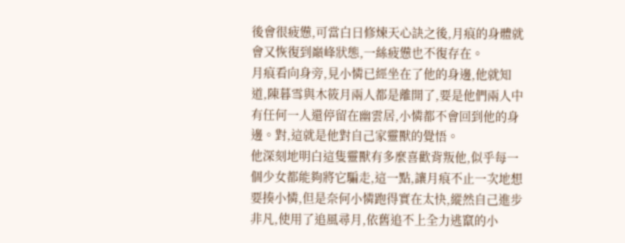後會很疲憊,可當白日修煉天心訣之後,月痕的身體就會又恢復到巔峰狀態,一絲疲憊也不復存在。
月痕看向身旁,見小憐已經坐在了他的身邊,他就知道,陳暮雪與木筱月兩人都是離開了,要是他們兩人中有任何一人還停留在幽雲居,小憐都不會回到他的身邊。對,這就是他對自己家靈獸的覺悟。
他深刻地明白這隻靈獸有多麼喜歡背叛他,似乎每一個少女都能夠將它騙走,這一點,讓月痕不止一次地想要揍小憐,但是奈何小憐跑得實在太快,縱然自己進步非凡,使用了追風尋月,依舊追不上全力逃竄的小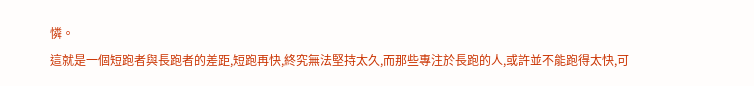憐。
這就是一個短跑者與長跑者的差距,短跑再快,終究無法堅持太久,而那些專注於長跑的人,或許並不能跑得太快,可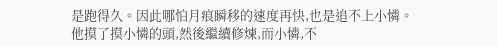是跑得久。因此哪怕月痕瞬移的速度再快,也是追不上小憐。
他摸了摸小憐的頭,然後繼續修煉,而小憐,不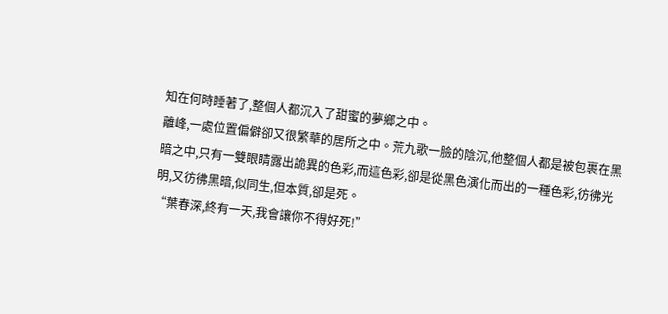知在何時睡著了,整個人都沉入了甜蜜的夢鄉之中。
離峰,一處位置偏僻卻又很繁華的居所之中。荒九歌一臉的陰沉,他整個人都是被包裹在黑暗之中,只有一雙眼睛露出詭異的色彩,而這色彩,卻是從黑色演化而出的一種色彩,彷彿光明,又彷彿黑暗,似同生,但本質,卻是死。
“葉春深,終有一天,我會讓你不得好死!”